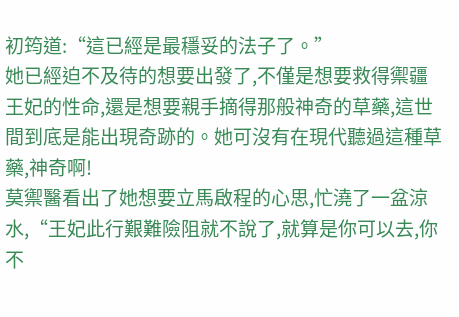初筠道:“這已經是最穩妥的法子了。”
她已經迫不及待的想要出發了,不僅是想要救得禦疆王妃的性命,還是想要親手摘得那般神奇的草藥,這世間到底是能出現奇跡的。她可沒有在現代聽過這種草藥,神奇啊!
莫禦醫看出了她想要立馬啟程的心思,忙澆了一盆涼水,“王妃此行艱難險阻就不說了,就算是你可以去,你不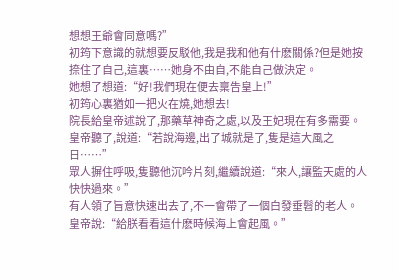想想王爺會同意嗎?”
初筠下意識的就想要反駁他,我是我和他有什麽關係?但是她按捺住了自己,這裏……她身不由自,不能自己做決定。
她想了想道:“好!我們現在便去稟告皇上!”
初筠心裏猶如一把火在燒,她想去!
院長給皇帝述說了,那藥草神奇之處,以及王妃現在有多需要。
皇帝聽了,說道:“若說海邊,出了城就是了,隻是這大風之日……”
眾人摒住呼吸,隻聽他沉吟片刻,繼續說道:“來人,讓監天處的人快快過來。”
有人領了旨意快速出去了,不一會帶了一個白發垂髫的老人。
皇帝說:“給朕看看這什麽時候海上會起風。”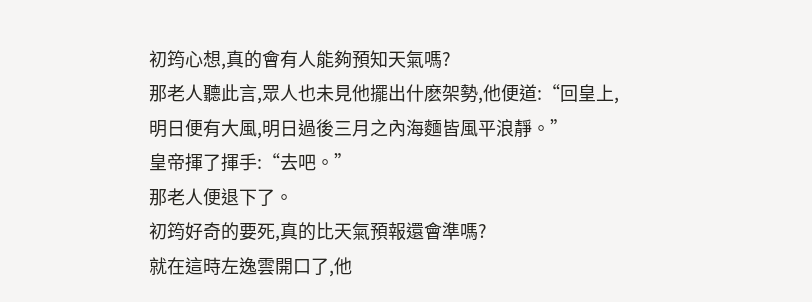初筠心想,真的會有人能夠預知天氣嗎?
那老人聽此言,眾人也未見他擺出什麽架勢,他便道:“回皇上,明日便有大風,明日過後三月之內海麵皆風平浪靜。”
皇帝揮了揮手:“去吧。”
那老人便退下了。
初筠好奇的要死,真的比天氣預報還會準嗎?
就在這時左逸雲開口了,他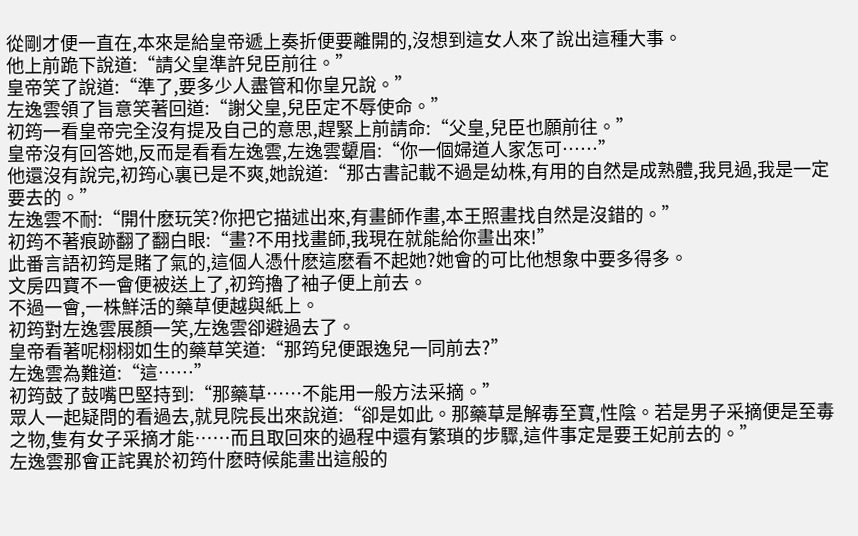從剛才便一直在,本來是給皇帝遞上奏折便要離開的,沒想到這女人來了說出這種大事。
他上前跪下說道:“請父皇準許兒臣前往。”
皇帝笑了說道:“準了,要多少人盡管和你皇兄說。”
左逸雲領了旨意笑著回道:“謝父皇,兒臣定不辱使命。”
初筠一看皇帝完全沒有提及自己的意思,趕緊上前請命:“父皇,兒臣也願前往。”
皇帝沒有回答她,反而是看看左逸雲,左逸雲顰眉:“你一個婦道人家怎可……”
他還沒有說完,初筠心裏已是不爽,她說道:“那古書記載不過是幼株,有用的自然是成熟體,我見過,我是一定要去的。”
左逸雲不耐:“開什麽玩笑?你把它描述出來,有畫師作畫,本王照畫找自然是沒錯的。”
初筠不著痕跡翻了翻白眼:“畫?不用找畫師,我現在就能給你畫出來!”
此番言語初筠是賭了氣的,這個人憑什麽這麽看不起她?她會的可比他想象中要多得多。
文房四寶不一會便被送上了,初筠擼了袖子便上前去。
不過一會,一株鮮活的藥草便越與紙上。
初筠對左逸雲展顏一笑,左逸雲卻避過去了。
皇帝看著呢栩栩如生的藥草笑道:“那筠兒便跟逸兒一同前去?”
左逸雲為難道:“這……”
初筠鼓了鼓嘴巴堅持到:“那藥草……不能用一般方法采摘。”
眾人一起疑問的看過去,就見院長出來說道:“卻是如此。那藥草是解毒至寶,性陰。若是男子采摘便是至毒之物,隻有女子采摘才能……而且取回來的過程中還有繁瑣的步驟,這件事定是要王妃前去的。”
左逸雲那會正詫異於初筠什麽時候能畫出這般的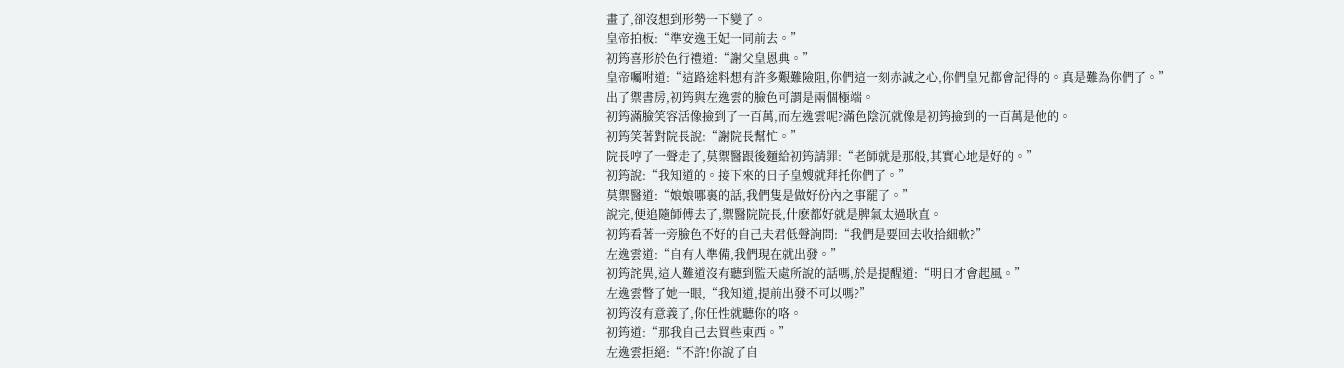畫了,卻沒想到形勢一下變了。
皇帝拍板:“準安逸王妃一同前去。”
初筠喜形於色行禮道:“謝父皇恩典。”
皇帝囑咐道:“這路途料想有許多艱難險阻,你們這一刻赤誠之心,你們皇兄都會記得的。真是難為你們了。”
出了禦書房,初筠與左逸雲的臉色可謂是兩個極端。
初筠滿臉笑容活像撿到了一百萬,而左逸雲呢?滿色陰沉就像是初筠撿到的一百萬是他的。
初筠笑著對院長說:“謝院長幫忙。”
院長哼了一聲走了,莫禦醫跟後麵給初筠請罪:“老師就是那般,其實心地是好的。”
初筠說:“我知道的。接下來的日子皇嫂就拜托你們了。”
莫禦醫道:“娘娘哪裏的話,我們隻是做好份內之事罷了。”
說完,便追隨師傅去了,禦醫院院長,什麽都好就是脾氣太過耿直。
初筠看著一旁臉色不好的自己夫君低聲詢問:“我們是要回去收拾細軟?”
左逸雲道:“自有人準備,我們現在就出發。”
初筠詫異,這人難道沒有聽到監天處所說的話嗎,於是提醒道:“明日才會起風。”
左逸雲瞥了她一眼,“我知道,提前出發不可以嗎?”
初筠沒有意義了,你任性就聽你的咯。
初筠道:“那我自己去買些東西。”
左逸雲拒絕:“不許!你說了自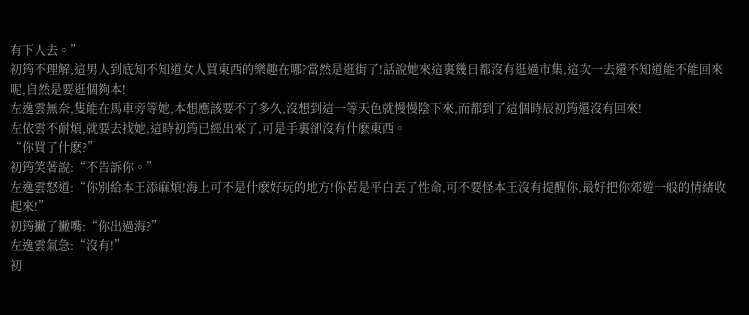有下人去。”
初筠不理解,這男人到底知不知道女人買東西的樂趣在哪?當然是逛街了!話說她來這裏幾日都沒有逛過市集,這次一去還不知道能不能回來呢,自然是要逛個夠本!
左逸雲無奈,隻能在馬車旁等她,本想應該要不了多久,沒想到這一等天色就慢慢陰下來,而都到了這個時辰初筠還沒有回來!
左依雲不耐煩,就要去找她,這時初筠已經出來了,可是手裏卻沒有什麽東西。
“你買了什麽?”
初筠笑著說:“不告訴你。”
左逸雲怒道:“你別給本王添麻煩!海上可不是什麽好玩的地方!你若是平白丟了性命,可不要怪本王沒有提醒你,最好把你郊遊一般的情緒收起來!”
初筠撇了撇嘴:“你出過海?”
左逸雲氣急:“沒有!”
初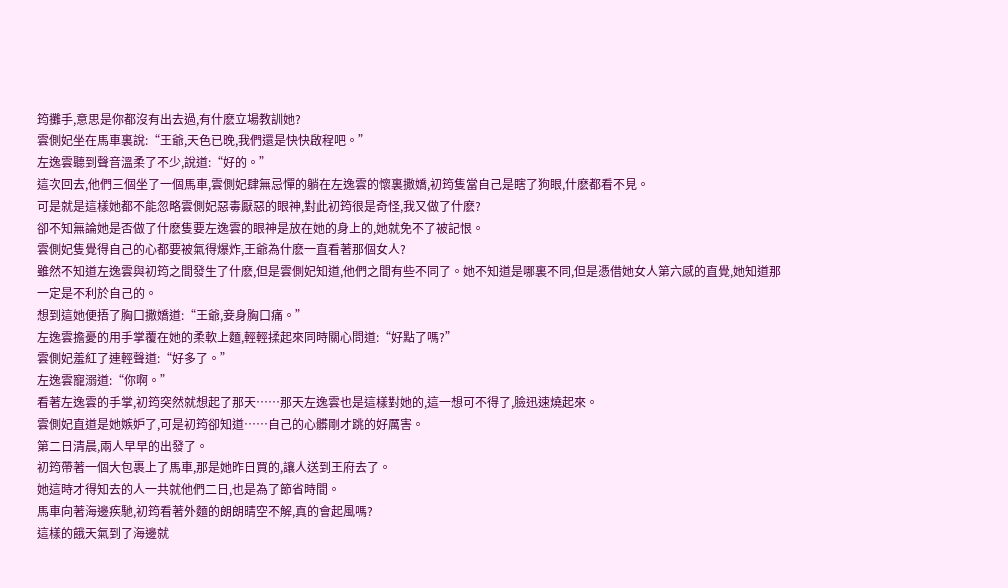筠攤手,意思是你都沒有出去過,有什麽立場教訓她?
雲側妃坐在馬車裏說:“王爺,天色已晚,我們還是快快啟程吧。”
左逸雲聽到聲音溫柔了不少,說道:“好的。”
這次回去,他們三個坐了一個馬車,雲側妃肆無忌憚的躺在左逸雲的懷裏撒嬌,初筠隻當自己是瞎了狗眼,什麽都看不見。
可是就是這樣她都不能忽略雲側妃惡毒厭惡的眼神,對此初筠很是奇怪,我又做了什麽?
卻不知無論她是否做了什麽隻要左逸雲的眼神是放在她的身上的,她就免不了被記恨。
雲側妃隻覺得自己的心都要被氣得爆炸,王爺為什麽一直看著那個女人?
雖然不知道左逸雲與初筠之間發生了什麽,但是雲側妃知道,他們之間有些不同了。她不知道是哪裏不同,但是憑借她女人第六感的直覺,她知道那一定是不利於自己的。
想到這她便捂了胸口撒嬌道:“王爺,妾身胸口痛。”
左逸雲擔憂的用手掌覆在她的柔軟上麵,輕輕揉起來同時關心問道:“好點了嗎?”
雲側妃羞紅了連輕聲道:“好多了。”
左逸雲寵溺道:“你啊。”
看著左逸雲的手掌,初筠突然就想起了那天……那天左逸雲也是這樣對她的,這一想可不得了,臉迅速燒起來。
雲側妃直道是她嫉妒了,可是初筠卻知道……自己的心髒剛才跳的好厲害。
第二日清晨,兩人早早的出發了。
初筠帶著一個大包裹上了馬車,那是她昨日買的,讓人送到王府去了。
她這時才得知去的人一共就他們二日,也是為了節省時間。
馬車向著海邊疾馳,初筠看著外麵的朗朗晴空不解,真的會起風嗎?
這樣的餓天氣到了海邊就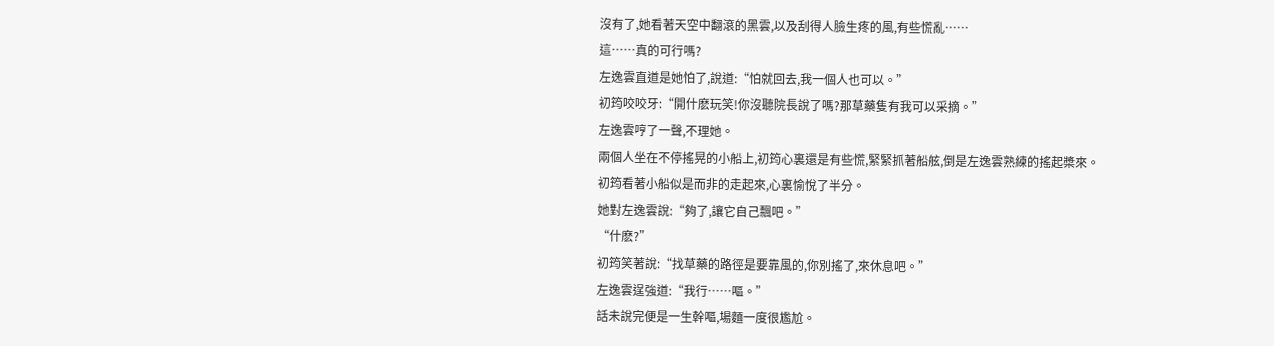沒有了,她看著天空中翻滾的黑雲,以及刮得人臉生疼的風,有些慌亂……
這……真的可行嗎?
左逸雲直道是她怕了,說道:“怕就回去,我一個人也可以。”
初筠咬咬牙:“開什麽玩笑!你沒聽院長說了嗎?那草藥隻有我可以采摘。”
左逸雲哼了一聲,不理她。
兩個人坐在不停搖晃的小船上,初筠心裏還是有些慌,緊緊抓著船舷,倒是左逸雲熟練的搖起槳來。
初筠看著小船似是而非的走起來,心裏愉悅了半分。
她對左逸雲說:“夠了,讓它自己飄吧。”
“什麽?”
初筠笑著說:“找草藥的路徑是要靠風的,你別搖了,來休息吧。”
左逸雲逞強道:“我行……嘔。”
話未說完便是一生幹嘔,場麵一度很尷尬。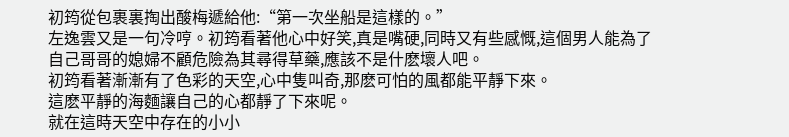初筠從包裹裏掏出酸梅遞給他:“第一次坐船是這樣的。”
左逸雲又是一句冷哼。初筠看著他心中好笑,真是嘴硬,同時又有些感慨,這個男人能為了自己哥哥的媳婦不顧危險為其尋得草藥,應該不是什麽壞人吧。
初筠看著漸漸有了色彩的天空,心中隻叫奇,那麽可怕的風都能平靜下來。
這麽平靜的海麵讓自己的心都靜了下來呢。
就在這時天空中存在的小小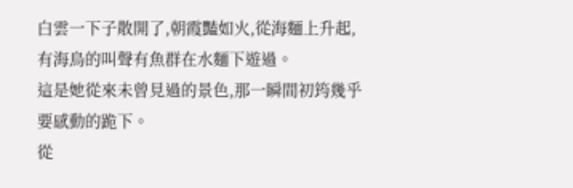白雲一下子散開了,朝霞豔如火,從海麵上升起,有海鳥的叫聲有魚群在水麵下遊過。
這是她從來未曾見過的景色,那一瞬間初筠幾乎要感動的跪下。
從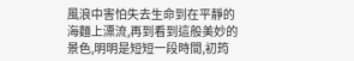風浪中害怕失去生命到在平靜的海麵上漂流,再到看到這般美妙的景色,明明是短短一段時間,初筠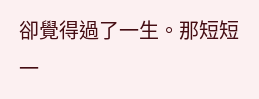卻覺得過了一生。那短短一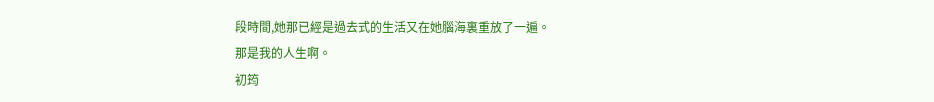段時間,她那已經是過去式的生活又在她腦海裏重放了一遍。
那是我的人生啊。
初筠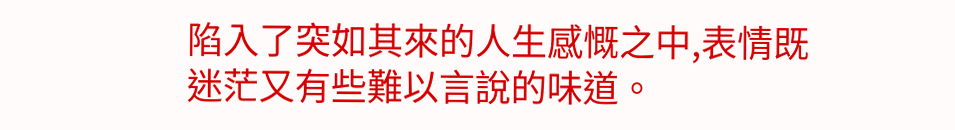陷入了突如其來的人生感慨之中,表情既迷茫又有些難以言說的味道。